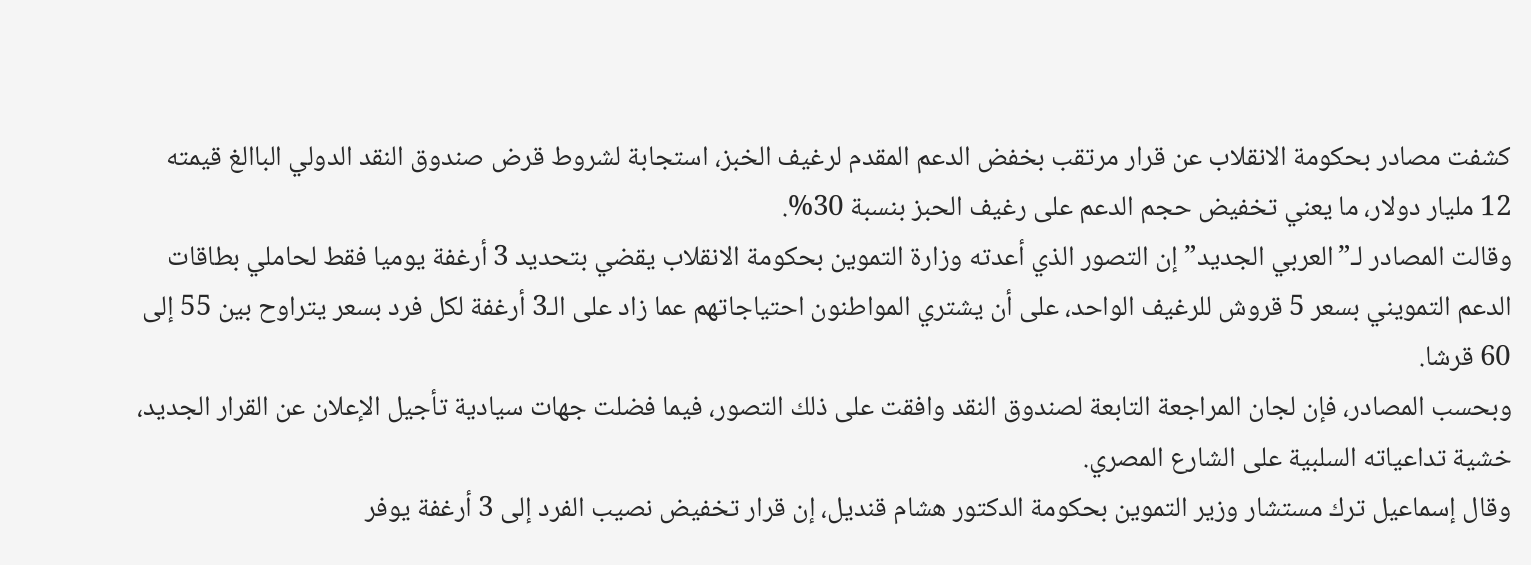كشفت مصادر بحكومة الانقلاب عن قرار مرتقب بخفض الدعم المقدم لرغيف الخبز، استجابة لشروط قرض صندوق النقد الدولي الباالغ قيمته 12 مليار دولار، ما يعني تخفيض حجم الدعم على رغيف الحبز بنسبة 30%.
وقالت المصادر لـ”العربي الجديد” إن التصور الذي أعدته وزارة التموين بحكومة الانقلاب يقضي بتحديد 3 أرغفة يوميا فقط لحاملي بطاقات الدعم التمويني بسعر 5 قروش للرغيف الواحد، على أن يشتري المواطنون احتياجاتهم عما زاد على الـ3 أرغفة لكل فرد بسعر يتراوح بين 55 إلى 60 قرشا.
وبحسب المصادر، فإن لجان المراجعة التابعة لصندوق النقد وافقت على ذلك التصور، فيما فضلت جهات سيادية تأجيل الإعلان عن القرار الجديد، خشية تداعياته السلبية على الشارع المصري.
وقال إسماعيل ترك مستشار وزير التموين بحكومة الدكتور هشام قنديل، إن قرار تخفيض نصيب الفرد إلى 3 أرغفة يوفر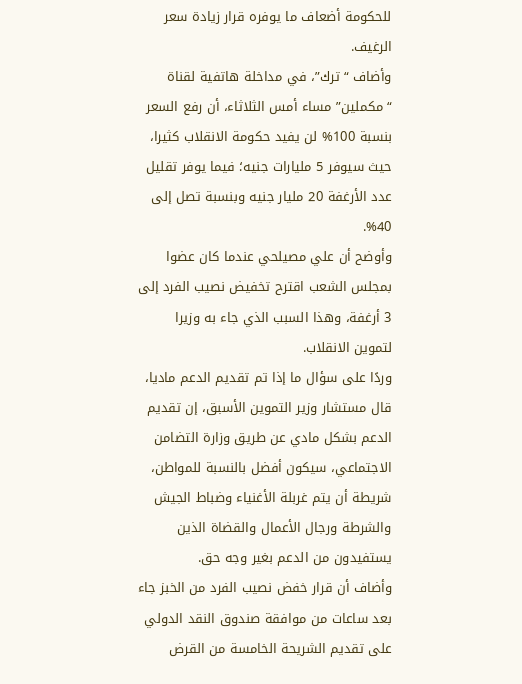للحكومة أضعاف ما يوفره قرار زيادة سعر الرغيف.
وأضاف “ترك”، في مداخلة هاتفية لقناة “مكملين” مساء أمس الثلاثاء، أن رفع السعر بنسبة 100% لن يفيد حكومة الانقلاب كثيرا، حيث سيوفر 5 مليارات جنيه؛ فيما يوفر تقليل عدد الأرغفة 20 مليار جنيه وبنسبة تصل إلى 40%.
وأوضح أن علي مصيلحي عندما كان عضوا بمجلس الشعب اقترح تخفيض نصيب الفرد إلى 3 أرغفة، وهذا السبب الذي جاء به وزيرا لتموين الانقلاب.
وردًا على سؤال ما إذا تم تقديم الدعم ماديا، قال مستشار وزير التموين الأسبق، إن تقديم الدعم بشكل مادي عن طريق وزارة التضامن الاجتماعي، سيكون أفضل بالنسبة للمواطن، شريطة أن يتم غربلة الأغنياء وضباط الجيش والشرطة ورجال الأعمال والقضاة الذين يستفيدون من الدعم بغير وجه حق.
وأضاف أن قرار خفض نصيب الفرد من الخبز جاء بعد ساعات من موافقة صندوق النقد الدولي على تقديم الشريحة الخامسة من القرض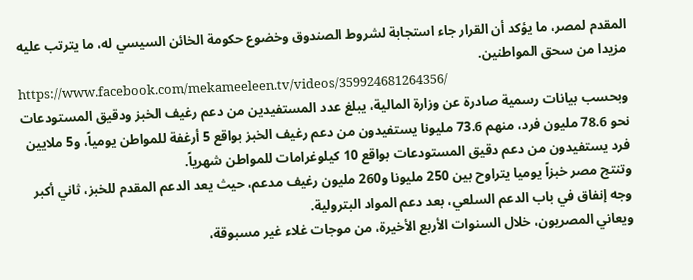المقدم لمصر، ما يؤكد أن القرار جاء استجابة لشروط الصندوق وخضوع حكومة الخائن السيسي له، ما يترتب عليه مزيدا من سحق المواطنين.
https://www.facebook.com/mekameeleen.tv/videos/359924681264356/
وبحسب بيانات رسمية صادرة عن وزارة المالية، يبلغ عدد المستفيدين من دعم رغيف الخبز ودقيق المستودعات نحو 78.6 مليون فرد، منهم 73.6 مليونا يستفيدون من دعم رغيف الخبز بواقع 5 أرغفة للمواطن يومياً، و5 ملايين فرد يستفيدون من دعم دقيق المستودعات بواقع 10 كيلوغرامات للمواطن شهرياً.
وتنتج مصر خبزاً يوميا يتراوح بين 250 مليونا و260 مليون رغيف مدعم، حيث يعد الدعم المقدم للخبز، ثاني أكبر وجه إنفاق في باب الدعم السلعي، بعد دعم المواد البترولية.
ويعاني المصريون، خلال السنوات الأربع الأخيرة، من موجات غلاء غير مسبوقة،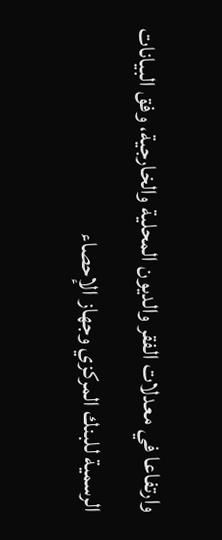وارتفاعا في معدلات الفقر والديون المحلية والخارجية، وفق البيانات الرسمية للبنك المركزي وجهاز الإحصاء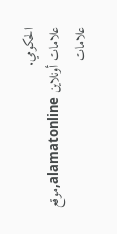الحكومي.
علامات أونلاين alamatonline,موقع علامات